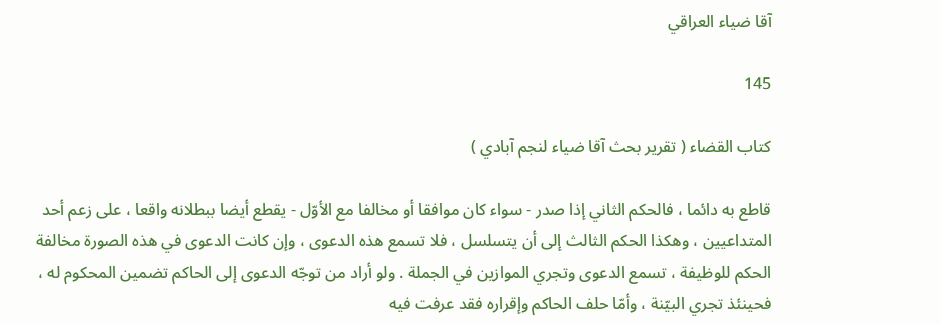آقا ضياء العراقي

145

كتاب القضاء ( تقرير بحث آقا ضياء لنجم آبادي )

قاطع به دائما ، فالحكم الثاني إذا صدر - سواء كان موافقا أو مخالفا مع الأوّل - يقطع أيضا ببطلانه واقعا ، على زعم أحد المتداعيين ، وهكذا الحكم الثالث إلى أن يتسلسل ، فلا تسمع هذه الدعوى ، وإن كانت الدعوى في هذه الصورة مخالفة الحكم للوظيفة ، تسمع الدعوى وتجري الموازين في الجملة . ولو أراد من توجّه الدعوى إلى الحاكم تضمين المحكوم له ، فحينئذ تجري البيّنة ، وأمّا حلف الحاكم وإقراره فقد عرفت فيه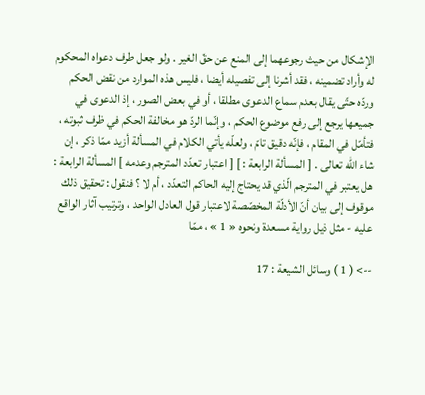الإشكال من حيث رجوعهما إلى المنع عن حقّ الغير . ولو جعل طرف دعواه المحكوم له وأراد تضمينه ، فقد أشرنا إلى تفصيله أيضا ، فليس هذه الموارد من نقض الحكم وردّه حتّى يقال بعدم سماع الدعوى مطلقا ، أو في بعض الصور ، إذ الدعوى في جميعها يرجع إلى رفع موضوع الحكم ، وإنّما الردّ هو مخالفة الحكم في ظرف ثبوته ، فتأمّل في المقام ، فإنّه دقيق تامّ ، ولعلّه يأتي الكلام في المسألة أزيد ممّا ذكر ، إن شاء اللّه تعالى . [ المسألة الرابعة : ] [ اعتبار تعدّد المترجم وعدمه ] المسألة الرابعة : هل يعتبر في المترجم الّذي قد يحتاج إليه الحاكم التعدّد ، أم لا ؟ فنقول : تحقيق ذلك موقوف إلى بيان أنّ الأدلّة المخصّصة لاعتبار قول العادل الواحد ، وترتيب آثار الواقع عليه - مثل ذيل رواية مسعدة ونحوه « 1 » ، ممّا

--> ( 1 ) وسائل الشيعة : 17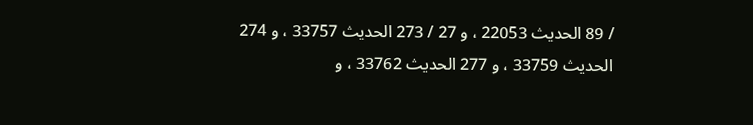/ 89 الحديث 22053 ، و 27 / 273 الحديث 33757 ، و 274 الحديث 33759 ، و 277 الحديث 33762 ، و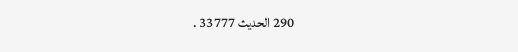290 الحديث 33777 .